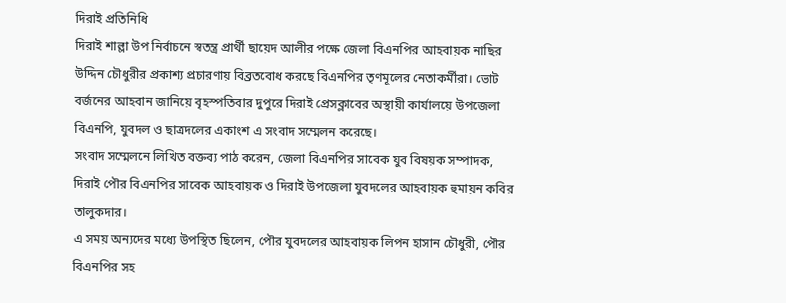দিরাই প্রতিনিধি
দিরাই শাল্লা উপ নির্বাচনে স্বতন্ত্র প্রার্থী ছায়েদ আলীর পক্ষে জেলা বিএনপির আহবায়ক নাছির উদ্দিন চৌধুরীর প্রকাশ্য প্রচারণায় বিব্রতবোধ করছে বিএনপির তৃণমূলের নেতাকর্মীরা। ভোট বর্জনের আহবান জানিয়ে বৃহস্পতিবার দুপুরে দিরাই প্রেসক্লাবের অস্থায়ী কার্যালয়ে উপজেলা বিএনপি, যুবদল ও ছাত্রদলের একাংশ এ সংবাদ সম্মেলন করেছে।
সংবাদ সম্মেলনে লিখিত বক্তব্য পাঠ করেন, জেলা বিএনপির সাবেক যুব বিষয়ক সম্পাদক, দিরাই পৌর বিএনপির সাবেক আহবায়ক ও দিরাই উপজেলা যুবদলের আহবায়ক হুমায়ন কবির তালুকদার।
এ সময় অন্যদের মধ্যে উপস্থিত ছিলেন, পৌর যুবদলের আহবায়ক লিপন হাসান চৌধুরী, পৌর বিএনপির সহ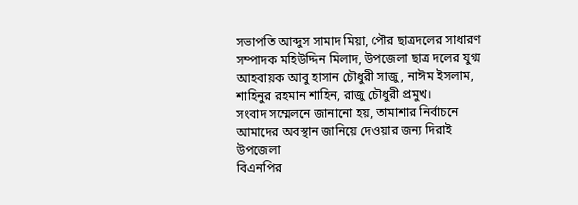সভাপতি আব্দুস সামাদ মিয়া, পৌর ছাত্রদলের সাধারণ সম্পাদক মহিউদ্দিন মিলাদ, উপজেলা ছাত্র দলের যুগ্ম আহবায়ক আবু হাসান চৌধুরী সাজু, নাঈম ইসলাম, শাহিনুর রহমান শাহিন, রাজু চৌধুরী প্রমুখ।
সংবাদ সম্মেলনে জানানো হয়, তামাশার নির্বাচনে আমাদের অবস্থান জানিয়ে দেওয়ার জন্য দিরাই উপজেলা
বিএনপির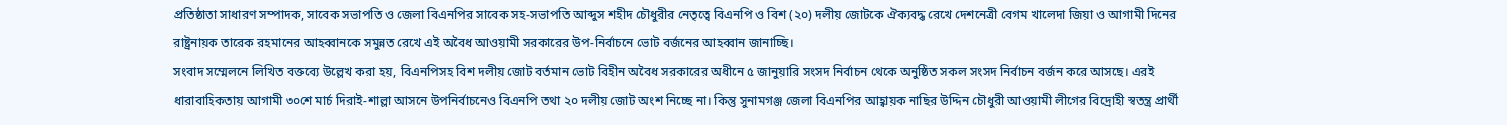প্রতিষ্ঠাতা সাধারণ সম্পাদক, সাবেক সভাপতি ও জেলা বিএনপির সাবেক সহ-সভাপতি আব্দুস শহীদ চৌধুরীর নেতৃত্বে বিএনপি ও বিশ (২০) দলীয় জোটকে ঐক্যবদ্ধ রেখে দেশনেত্রী বেগম খালেদা জিয়া ও আগামী দিনের রাষ্ট্রনায়ক তারেক রহমানের আহব্বানকে সমুন্নত রেখে এই অবৈধ আওয়ামী সরকারের উপ-নির্বাচনে ভোট বর্জনের আহব্বান জানাচ্ছি।
সংবাদ সম্মেলনে লিখিত বক্তব্যে উল্লেখ করা হয়, বিএনপিসহ বিশ দলীয় জোট বর্তমান ভোট বিহীন অবৈধ সরকারের অধীনে ৫ জানুয়ারি সংসদ নির্বাচন থেকে অনুষ্ঠিত সকল সংসদ নির্বাচন বর্জন করে আসছে। এরই ধারাবাহিকতায় আগামী ৩০শে মার্চ দিরাই-শাল্লা আসনে উপনির্বাচনেও বিএনপি তথা ২০ দলীয় জোট অংশ নিচ্ছে না। কিন্তু সুনামগঞ্জ জেলা বিএনপির আহ্বায়ক নাছির উদ্দিন চৌধুরী আওয়ামী লীগের বিদ্রোহী স্বতন্ত্র প্রার্থী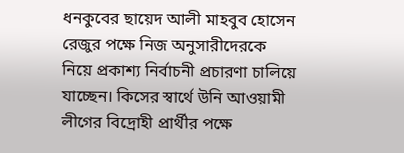ধনকুবের ছায়েদ আলী মাহবুব হোসেন রেজুর পক্ষে নিজ অনুসারীদেরকে নিয়ে প্রকাশ্য নির্বাচনী প্রচারণা চালিয়ে যাচ্ছেন। কিসের স্বার্থে উনি আওয়ামী লীগের বিদ্রোহী প্রার্থীর পক্ষে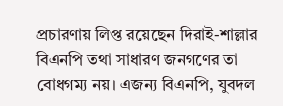প্রচারণায় লিপ্ত রয়েছেন দিরাই-শাল্লার বিএনপি তথা সাধারণ জনগণের তা বোধগম্য নয়। এজন্য বিএনপি, যুবদল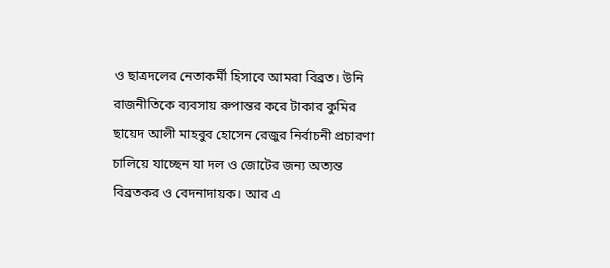ও ছাত্রদলের নেতাকর্মী হিসাবে আমরা বিব্রত। উনি রাজনীতিকে ব্যবসায় রুপান্তর করে টাকার কুমির ছায়েদ আলী মাহবুব হোসেন রেজুর নির্বাচনী প্রচারণা চালিয়ে যাচ্ছেন যা দল ও জোটের জন্য অত্যন্ত বিব্রতকর ও বেদনাদায়ক। আর এ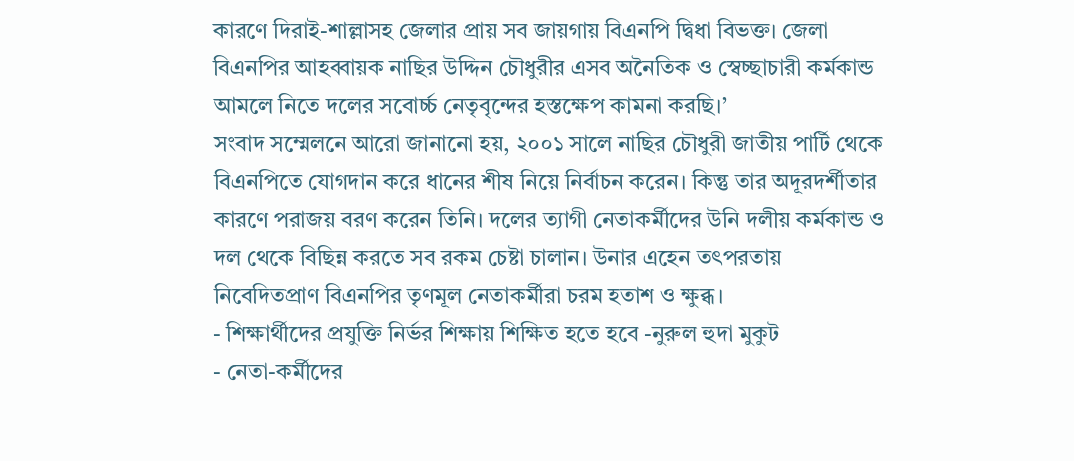কারণে দিরাই-শাল্লাসহ জেলার প্রায় সব জায়গায় বিএনপি দ্বিধা বিভক্ত। জেলা বিএনপির আহব্বায়ক নাছির উদ্দিন চৌধুরীর এসব অনৈতিক ও স্বেচ্ছাচারী কর্মকান্ড আমলে নিতে দলের সবোর্চ্চ নেতৃবৃন্দের হস্তক্ষেপ কামনা করছি।’
সংবাদ সম্মেলনে আরো জানানো হয়, ২০০১ সালে নাছির চৌধুরী জাতীয় পার্টি থেকে বিএনপিতে যোগদান করে ধানের শীষ নিয়ে নির্বাচন করেন। কিন্তু তার অদূরদর্শীতার কারণে পরাজয় বরণ করেন তিনি। দলের ত্যাগী নেতাকর্মীদের উনি দলীয় কর্মকান্ড ও দল থেকে বিছিন্ন করতে সব রকম চেষ্টা চালান। উনার এহেন তৎপরতায় নিবেদিতপ্রাণ বিএনপির তৃণমূল নেতাকর্মীরা চরম হতাশ ও ক্ষুব্ধ।
- শিক্ষার্থীদের প্রযুক্তি নির্ভর শিক্ষায় শিক্ষিত হতে হবে -নুরুল হুদা মুকুট
- নেতা-কর্মীদের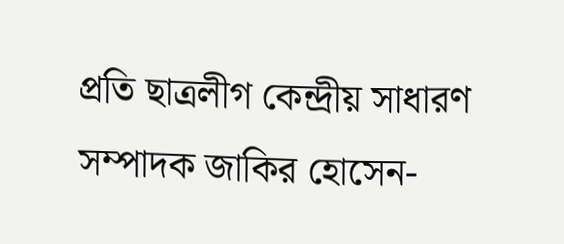প্রতি ছাত্রলীগ কেন্দ্রীয় সাধারণ সম্পাদক জাকির হোসেন-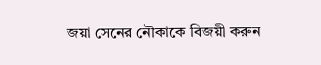জয়া সেনের নৌকাকে বিজয়ী করুন